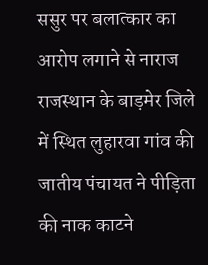ससुर पर बलात्कार का आरोप लगाने से नाराज राजस्थान के बाड़मेर जिले में स्थित लुहारवा गांव की जातीय पंचायत ने पीड़िता की नाक काटने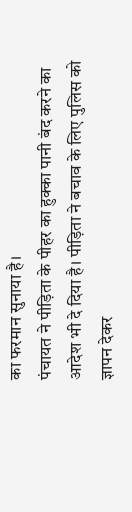का फरमान सुनाया है।
पंचायत ने पीड़िता के पीहर का हुक्का पानी बंद करने का आदेश भी दे दिया है। पीड़िता ने बचाव के लिए पुलिस को ज्ञापन देकर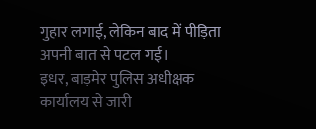गुहार लगाई, लेकिन बाद में पीड़िता अपनी बात से पटल गई।
इधर, बाड़मेर पुलिस अधीक्षक कार्यालय से जारी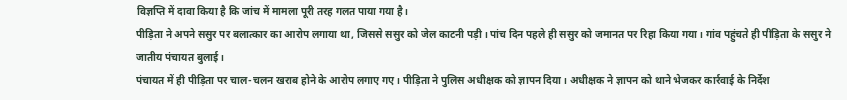विज्ञप्ति में दावा किया है कि जांच में मामला पूरी तरह गलत पाया गया है।
पीड़िता ने अपने ससुर पर बलात्कार का आरोप लगाया था, जिससे ससुर को जेल काटनी पड़ी। पांच दिन पहले ही ससुर को जमानत पर रिहा किया गया। गांव पहुंचते ही पीड़िता के ससुर ने जातीय पंचायत बुलाई।
पंचायत में ही पीड़िता पर चाल-चलन खराब होने के आरोप लगाए गए। पीड़िता ने पुलिस अधीक्षक को ज्ञापन दिया। अधीक्षक ने ज्ञापन को थाने भेजकर कार्रवाई के निर्देश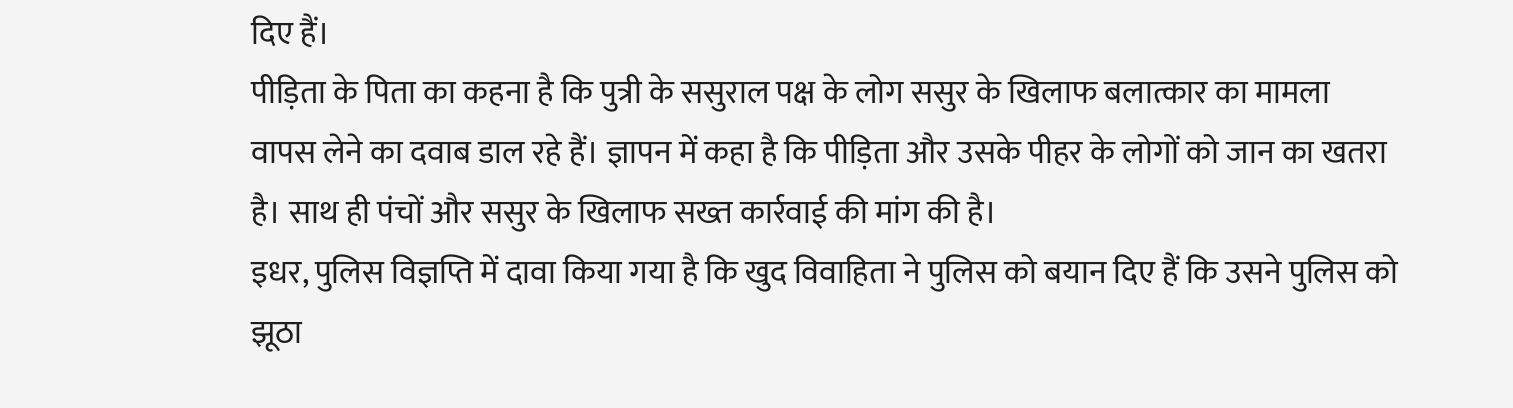दिए हैं।
पीड़िता के पिता का कहना है कि पुत्री के ससुराल पक्ष के लोग ससुर के खिलाफ बलात्कार का मामला वापस लेने का दवाब डाल रहे हैं। ज्ञापन में कहा है कि पीड़िता और उसके पीहर के लोगों को जान का खतरा है। साथ ही पंचों और ससुर के खिलाफ सख्त कार्रवाई की मांग की है।
इधर, पुलिस विज्ञप्ति में दावा किया गया है कि खुद विवाहिता ने पुलिस को बयान दिए हैं कि उसने पुलिस को झूठा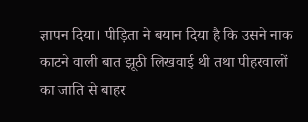ज्ञापन दिया। पीड़िता ने बयान दिया है कि उसने नाक काटने वाली बात झूठी लिखवाई थी तथा पीहरवालों का जाति से बाहर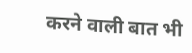करने वाली बात भी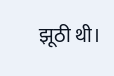झूठी थी।